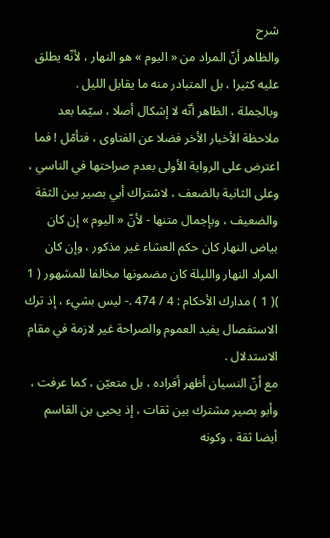شرح
والظاهر أنّ المراد من « اليوم » هو النهار ، لأنّه يطلق عليه كثيرا ، بل المتبادر منه ما يقابل الليل .
وبالجملة ، الظاهر أنّه لا إشكال أصلا ، سيّما بعد ملاحظة الأخبار الأخر فضلا عن الفتاوى ، فتأمّل ! فما اعترض على الرواية الأولى بعدم صراحتها في الناسي ، وعلى الثانية بالضعف ، لاشتراك أبي بصير بين الثقة والضعيف ، وبإجمال متنها - لأنّ « اليوم » إن كان بياض النهار كان حكم العشاء غير مذكور ، وإن كان المراد النهار والليلة كان مضمونها مخالفا للمشهور ( 1 )( 1 ) مدارك الأحكام : 4 / 474 .- ليس بشيء ، إذ ترك الاستفصال يفيد العموم والصراحة غير لازمة في مقام الاستدلال .
مع أنّ النسيان أظهر أفراده ، بل متعيّن ، كما عرفت ، وأبو بصير مشترك بين ثقات ، إذ يحيى بن القاسم أيضا ثقة ، وكونه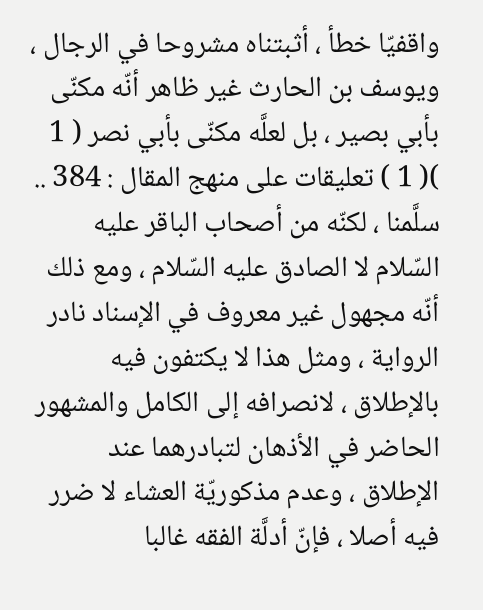واقفيّا خطأ ، أثبتناه مشروحا في الرجال ، ويوسف بن الحارث غير ظاهر أنّه مكنّى بأبي بصير ، بل لعلَّه مكنّى بأبي نصر ( 1 )( 1 ) تعليقات على منهج المقال : 384 ..
سلَّمنا ، لكنّه من أصحاب الباقر عليه السّلام لا الصادق عليه السّلام ، ومع ذلك أنّه مجهول غير معروف في الإسناد نادر الرواية ، ومثل هذا لا يكتفون فيه بالإطلاق ، لانصرافه إلى الكامل والمشهور الحاضر في الأذهان لتبادرهما عند الإطلاق ، وعدم مذكوريّة العشاء لا ضرر فيه أصلا ، فإنّ أدلَّة الفقه غالبا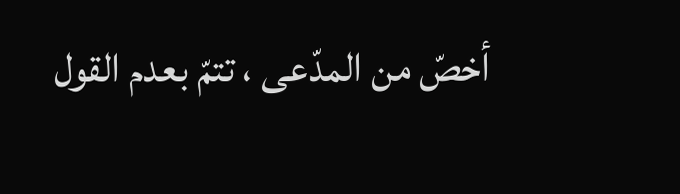أخصّ من المدّعى ، تتمّ بعدم القول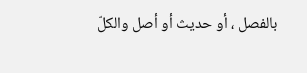بالفصل ، أو حديث أو أصل والكلّ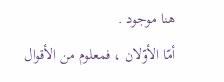هنا موجود .
أمّا الأوّلان ، فمعلوم من الأقوال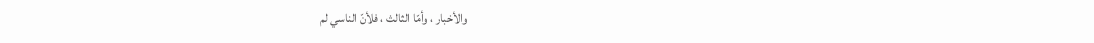والأخبار ، وأمّا الثالث ، فلأنّ الناسي لم